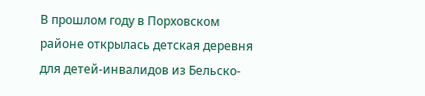В прошлом году в Порховском районе открылась детская деревня для детей-инвалидов из Бельско-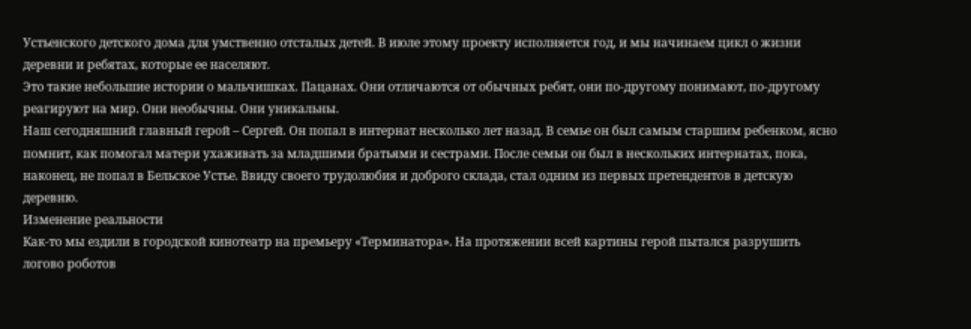Устьенского детского дома для умственно отсталых детей. В июле этому проекту исполняется год, и мы начинаем цикл о жизни деревни и ребятах, которые ее населяют.
Это такие небольшие истории о мальчишках. Пацанах. Они отличаются от обычных ребят, они по-другому понимают, по-другому реагируют на мир. Они необычны. Они уникальны.
Наш сегодняшний главный герой – Сергей. Он попал в интернат несколько лет назад. В семье он был самым старшим ребенком, ясно помнит, как помогал матери ухаживать за младшими братьями и сестрами. После семьи он был в нескольких интернатах, пока, наконец, не попал в Бельское Устье. Ввиду своего трудолюбия и доброго склада, стал одним из первых претендентов в детскую деревню.
Изменение реальности
Как-то мы ездили в городской кинотеатр на премьеру «Терминатора». На протяжении всей картины герой пытался разрушить логово роботов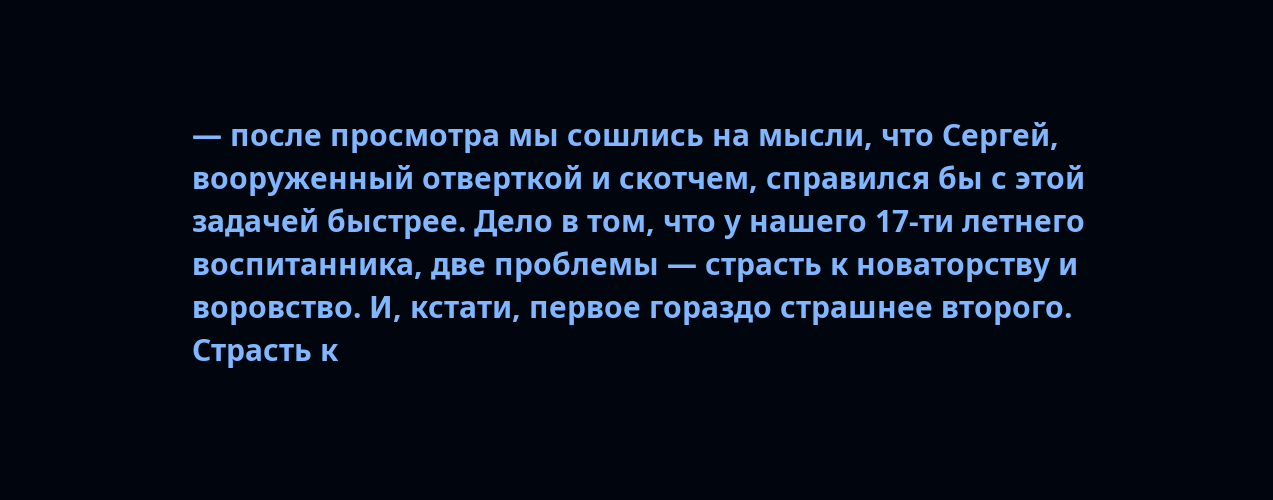— после просмотра мы сошлись на мысли, что Сергей, вооруженный отверткой и скотчем, справился бы с этой задачей быстрее. Дело в том, что у нашего 17-ти летнего воспитанника, две проблемы — страсть к новаторству и воровство. И, кстати, первое гораздо страшнее второго.
Страсть к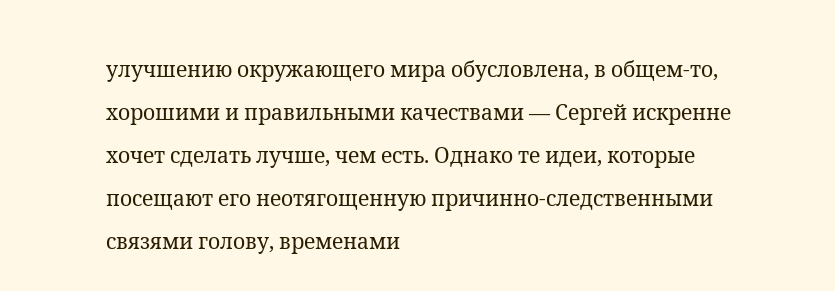улучшению окружающего мира обусловлена, в общем-то, хорошими и правильными качествами — Сергей искренне хочет сделать лучше, чем есть. Однако те идеи, которые посещают его неотягощенную причинно-следственными связями голову, временами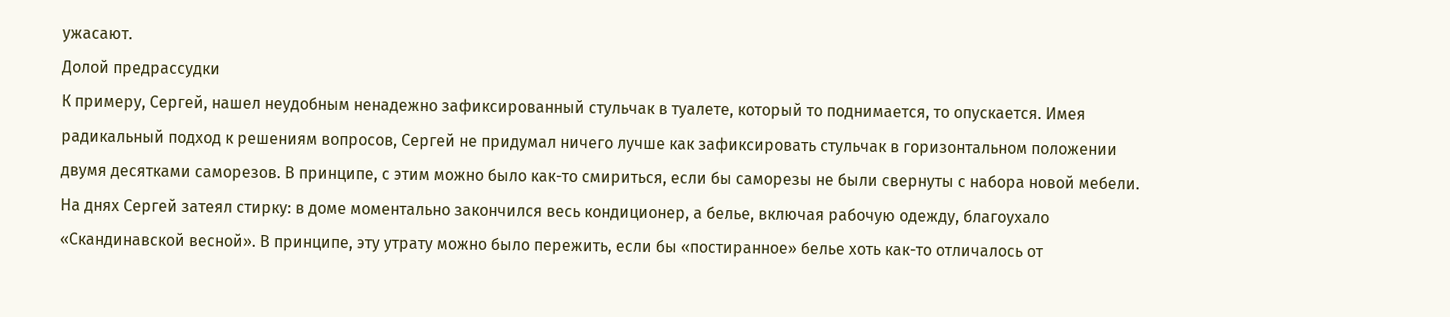ужасают.
Долой предрассудки
К примеру, Сергей, нашел неудобным ненадежно зафиксированный стульчак в туалете, который то поднимается, то опускается. Имея радикальный подход к решениям вопросов, Сергей не придумал ничего лучше как зафиксировать стульчак в горизонтальном положении двумя десятками саморезов. В принципе, с этим можно было как-то смириться, если бы саморезы не были свернуты с набора новой мебели.
На днях Сергей затеял стирку: в доме моментально закончился весь кондиционер, а белье, включая рабочую одежду, благоухало «Скандинавской весной». В принципе, эту утрату можно было пережить, если бы «постиранное» белье хоть как-то отличалось от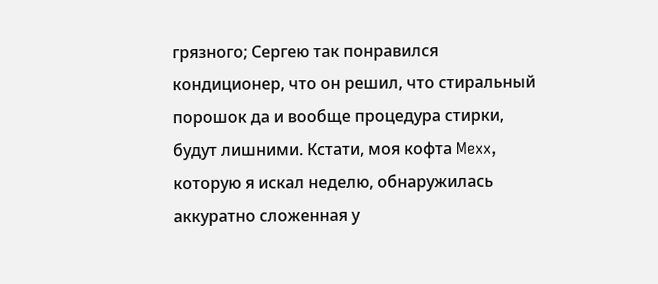грязного; Сергею так понравился кондиционер, что он решил, что стиральный порошок да и вообще процедура стирки, будут лишними. Кстати, моя кофта Mexx, которую я искал неделю, обнаружилась аккуратно сложенная у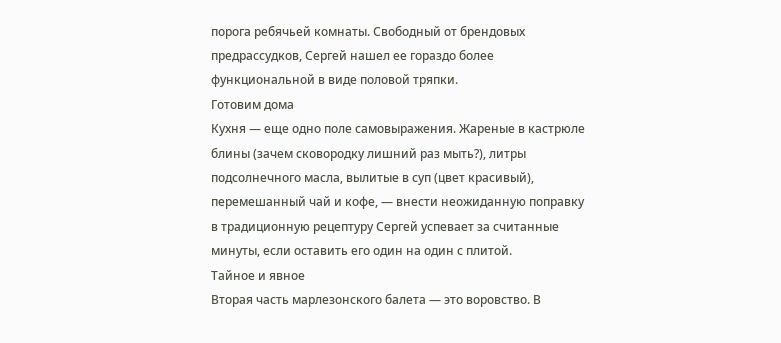порога ребячьей комнаты. Свободный от брендовых предрассудков, Сергей нашел ее гораздо более функциональной в виде половой тряпки.
Готовим дома
Кухня — еще одно поле самовыражения. Жареные в кастрюле блины (зачем сковородку лишний раз мыть?), литры подсолнечного масла, вылитые в суп (цвет красивый), перемешанный чай и кофе, — внести неожиданную поправку в традиционную рецептуру Сергей успевает за считанные минуты, если оставить его один на один с плитой.
Тайное и явное
Вторая часть марлезонского балета — это воровство. В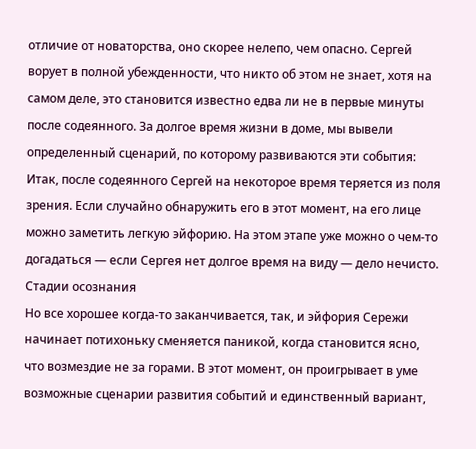отличие от новаторства, оно скорее нелепо, чем опасно. Сергей ворует в полной убежденности, что никто об этом не знает, хотя на самом деле, это становится известно едва ли не в первые минуты после содеянного. За долгое время жизни в доме, мы вывели определенный сценарий, по которому развиваются эти события:
Итак, после содеянного Сергей на некоторое время теряется из поля зрения. Если случайно обнаружить его в этот момент, на его лице можно заметить легкую эйфорию. На этом этапе уже можно о чем-то догадаться — если Сергея нет долгое время на виду — дело нечисто.
Стадии осознания
Но все хорошее когда-то заканчивается, так, и эйфория Сережи начинает потихоньку сменяется паникой, когда становится ясно, что возмездие не за горами. В этот момент, он проигрывает в уме возможные сценарии развития событий и единственный вариант,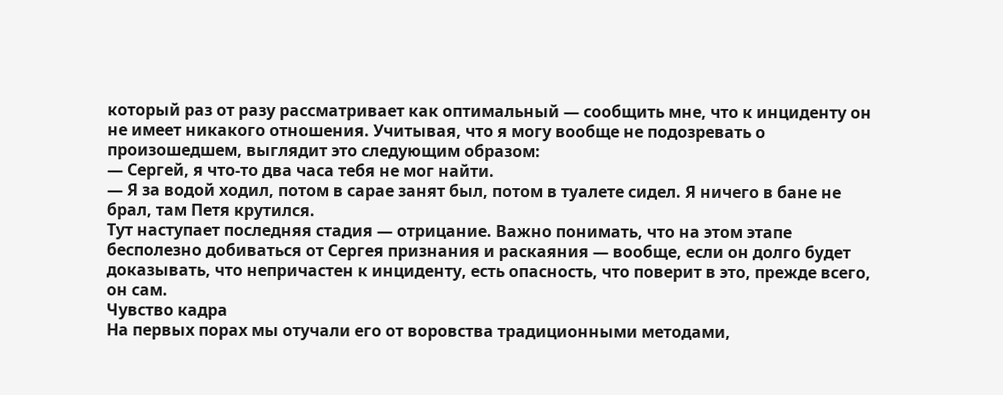который раз от разу рассматривает как оптимальный — сообщить мне, что к инциденту он не имеет никакого отношения. Учитывая, что я могу вообще не подозревать о произошедшем, выглядит это следующим образом:
— Сергей, я что-то два часа тебя не мог найти.
— Я за водой ходил, потом в сарае занят был, потом в туалете сидел. Я ничего в бане не брал, там Петя крутился.
Тут наступает последняя стадия — отрицание. Важно понимать, что на этом этапе бесполезно добиваться от Сергея признания и раскаяния — вообще, если он долго будет доказывать, что непричастен к инциденту, есть опасность, что поверит в это, прежде всего, он сам.
Чувство кадра
На первых порах мы отучали его от воровства традиционными методами,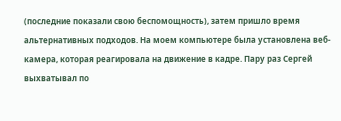(последние показали свою беспомощность), затем пришло время альтернативных подходов. На моем компьютере была установлена веб-камера, которая реагировала на движение в кадре. Пару раз Сергей выхватывал по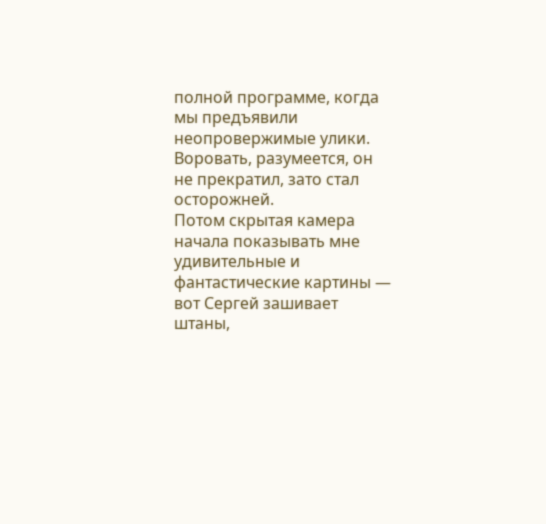полной программе, когда мы предъявили неопровержимые улики. Воровать, разумеется, он не прекратил, зато стал осторожней.
Потом скрытая камера начала показывать мне удивительные и фантастические картины — вот Сергей зашивает штаны,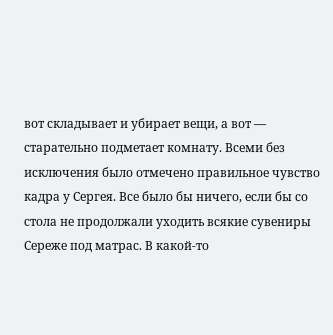вот складывает и убирает вещи, а вот — старательно подметает комнату. Всеми без исключения было отмечено правильное чувство кадра у Сергея. Все было бы ничего, если бы со стола не продолжали уходить всякие сувениры Сереже под матрас. В какой-то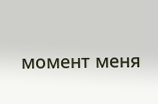момент меня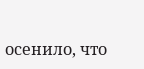осенило, что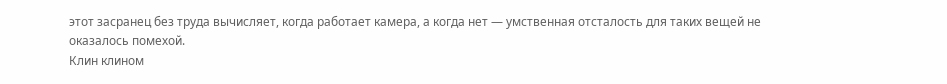этот засранец без труда вычисляет, когда работает камера, а когда нет — умственная отсталость для таких вещей не оказалось помехой.
Клин клином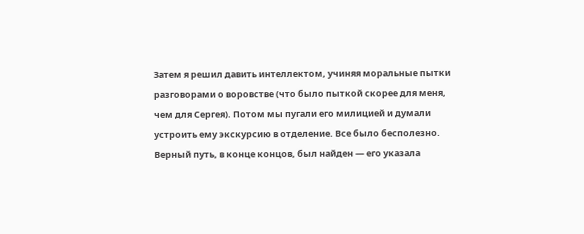Затем я решил давить интеллектом, учиняя моральные пытки разговорами о воровстве (что было пыткой скорее для меня, чем для Сергея). Потом мы пугали его милицией и думали устроить ему экскурсию в отделение. Все было бесполезно.
Верный путь, в конце концов, был найден — его указала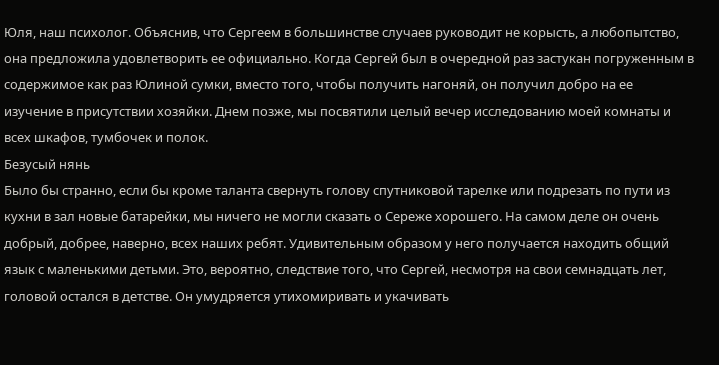Юля, наш психолог. Объяснив, что Сергеем в большинстве случаев руководит не корысть, а любопытство, она предложила удовлетворить ее официально. Когда Сергей был в очередной раз застукан погруженным в содержимое как раз Юлиной сумки, вместо того, чтобы получить нагоняй, он получил добро на ее изучение в присутствии хозяйки. Днем позже, мы посвятили целый вечер исследованию моей комнаты и всех шкафов, тумбочек и полок.
Безусый нянь
Было бы странно, если бы кроме таланта свернуть голову спутниковой тарелке или подрезать по пути из кухни в зал новые батарейки, мы ничего не могли сказать о Сереже хорошего. На самом деле он очень добрый, добрее, наверно, всех наших ребят. Удивительным образом у него получается находить общий язык с маленькими детьми. Это, вероятно, следствие того, что Сергей, несмотря на свои семнадцать лет, головой остался в детстве. Он умудряется утихомиривать и укачивать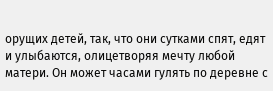орущих детей, так, что они сутками спят, едят и улыбаются, олицетворяя мечту любой матери. Он может часами гулять по деревне с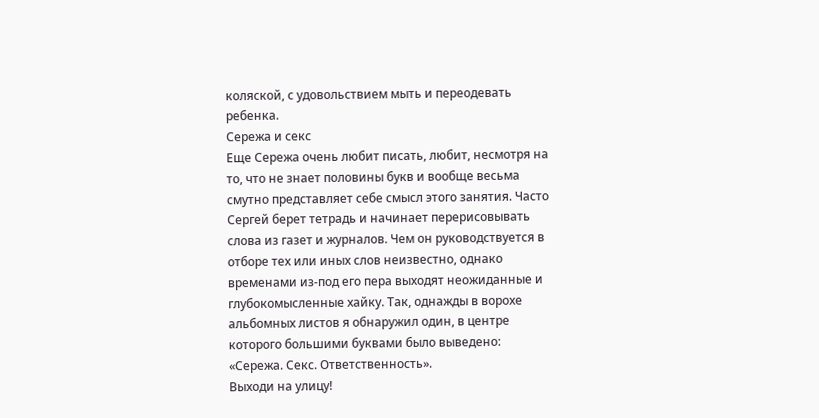коляской, с удовольствием мыть и переодевать ребенка.
Сережа и секс
Еще Сережа очень любит писать, любит, несмотря на то, что не знает половины букв и вообще весьма смутно представляет себе смысл этого занятия. Часто Сергей берет тетрадь и начинает перерисовывать слова из газет и журналов. Чем он руководствуется в отборе тех или иных слов неизвестно, однако временами из-под его пера выходят неожиданные и глубокомысленные хайку. Так, однажды в ворохе альбомных листов я обнаружил один, в центре которого большими буквами было выведено: «Сережа. Секс. Ответственность».
Выходи на улицу!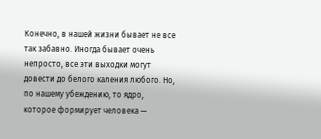Конечно, в нашей жизни бывает не все так забавно. Иногда бывает очень непросто, все эти выходки могут довести до белого каления любого. Но, по нашему убеждению, то ядро, которое формирует человека —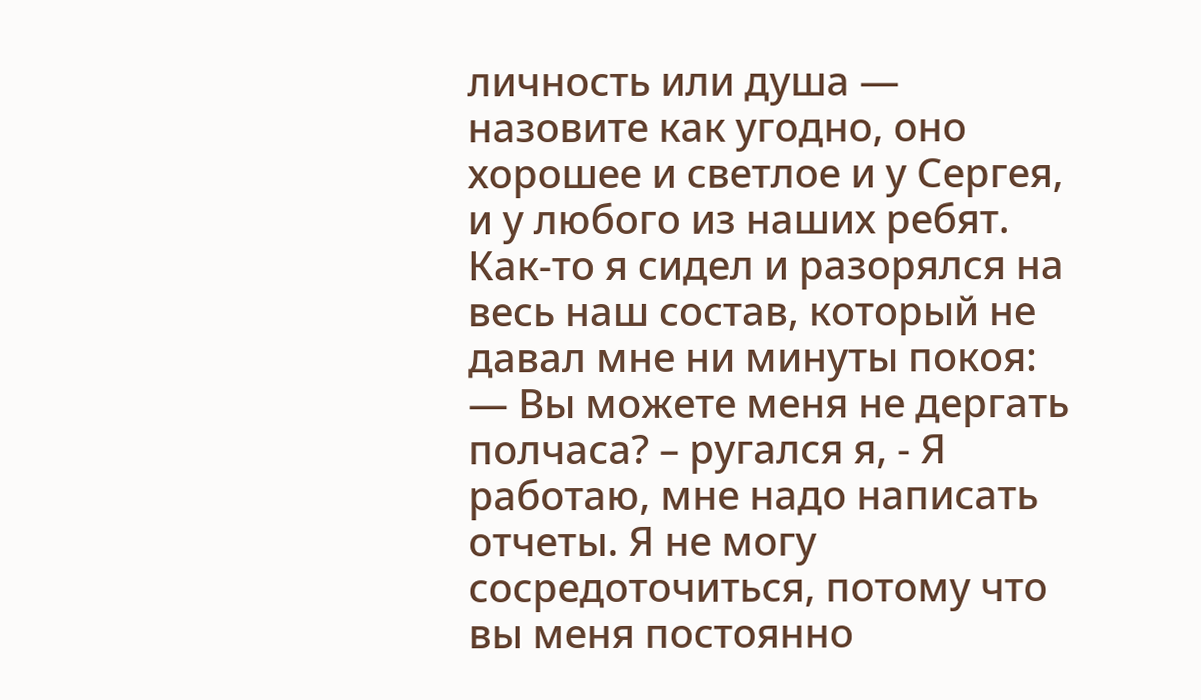личность или душа — назовите как угодно, оно хорошее и светлое и у Сергея, и у любого из наших ребят.
Как-то я сидел и разорялся на весь наш состав, который не давал мне ни минуты покоя:
— Вы можете меня не дергать полчаса? – ругался я, - Я работаю, мне надо написать отчеты. Я не могу сосредоточиться, потому что вы меня постоянно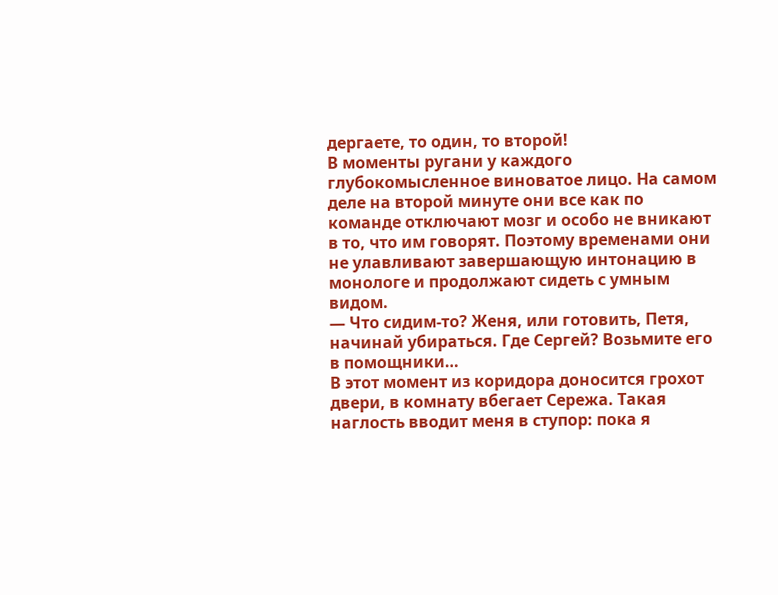дергаете, то один, то второй!
В моменты ругани у каждого глубокомысленное виноватое лицо. На самом деле на второй минуте они все как по команде отключают мозг и особо не вникают в то, что им говорят. Поэтому временами они не улавливают завершающую интонацию в монологе и продолжают сидеть с умным видом.
— Что сидим-то? Женя, или готовить, Петя, начинай убираться. Где Сергей? Возьмите его в помощники…
В этот момент из коридора доносится грохот двери, в комнату вбегает Сережа. Такая наглость вводит меня в ступор: пока я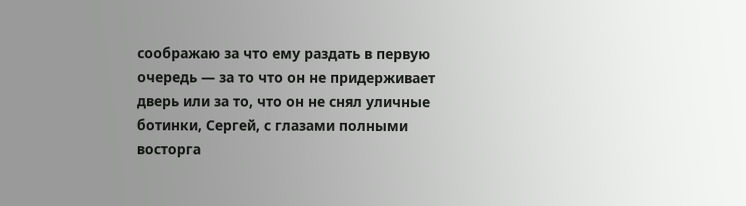соображаю за что ему раздать в первую очередь — за то что он не придерживает дверь или за то, что он не снял уличные ботинки, Сергей, с глазами полными восторга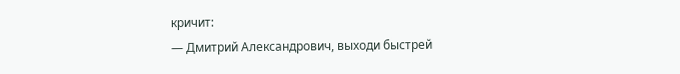кричит:
— Дмитрий Александрович, выходи быстрей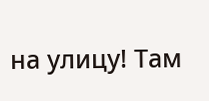на улицу! Там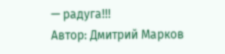— радуга!!!
Автор: Дмитрий Марков